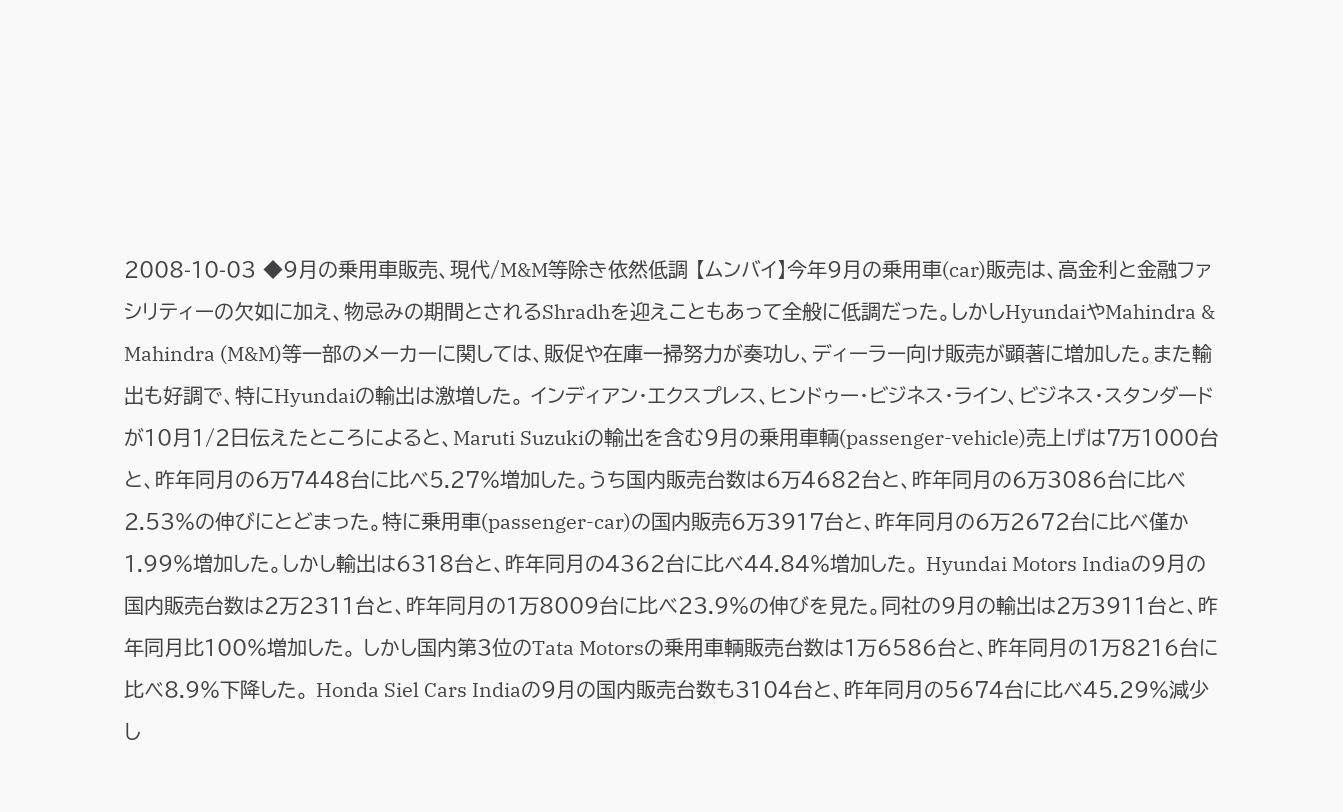2008-10-03 ◆9月の乗用車販売、現代/M&M等除き依然低調 【ムンバイ】今年9月の乗用車(car)販売は、高金利と金融ファシリティーの欠如に加え、物忌みの期間とされるShradhを迎えこともあって全般に低調だった。しかしHyundaiやMahindra & Mahindra (M&M)等一部のメーカーに関しては、販促や在庫一掃努力が奏功し、ディーラー向け販売が顕著に増加した。また輸出も好調で、特にHyundaiの輸出は激増した。 インディアン・エクスプレス、ヒンドゥー・ビジネス・ライン、ビジネス・スタンダードが10月1/2日伝えたところによると、Maruti Suzukiの輸出を含む9月の乗用車輌(passenger-vehicle)売上げは7万1000台と、昨年同月の6万7448台に比べ5.27%増加した。うち国内販売台数は6万4682台と、昨年同月の6万3086台に比べ2.53%の伸びにとどまった。特に乗用車(passenger-car)の国内販売6万3917台と、昨年同月の6万2672台に比べ僅か1.99%増加した。しかし輸出は6318台と、昨年同月の4362台に比べ44.84%増加した。 Hyundai Motors Indiaの9月の国内販売台数は2万2311台と、昨年同月の1万8009台に比べ23.9%の伸びを見た。同社の9月の輸出は2万3911台と、昨年同月比100%増加した。 しかし国内第3位のTata Motorsの乗用車輌販売台数は1万6586台と、昨年同月の1万8216台に比べ8.9%下降した。 Honda Siel Cars Indiaの9月の国内販売台数も3104台と、昨年同月の5674台に比べ45.29%減少し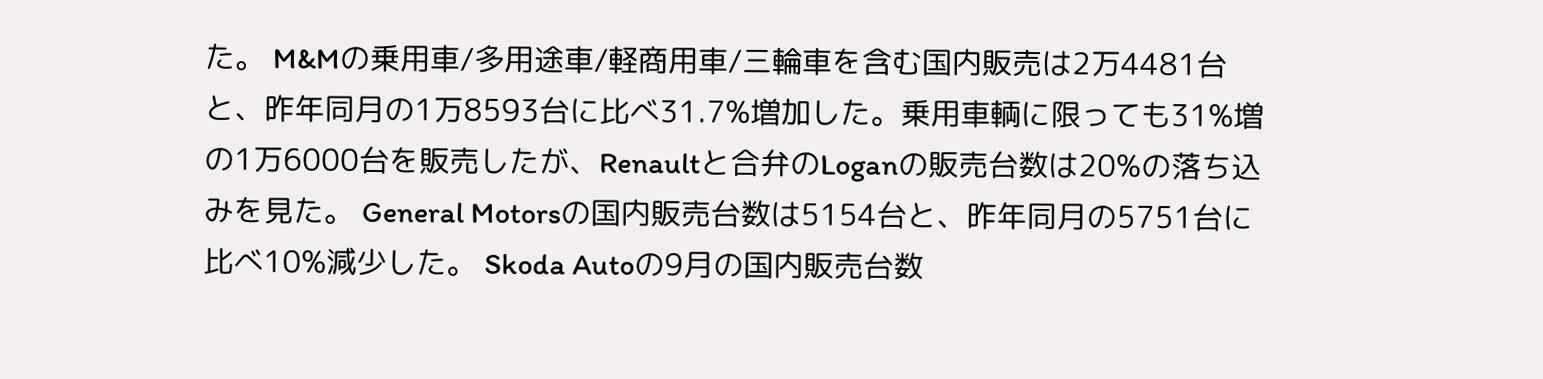た。 M&Mの乗用車/多用途車/軽商用車/三輪車を含む国内販売は2万4481台と、昨年同月の1万8593台に比べ31.7%増加した。乗用車輌に限っても31%増の1万6000台を販売したが、Renaultと合弁のLoganの販売台数は20%の落ち込みを見た。 General Motorsの国内販売台数は5154台と、昨年同月の5751台に比べ10%減少した。 Skoda Autoの9月の国内販売台数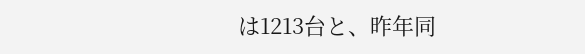は1213台と、昨年同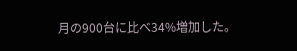月の900台に比べ34%増加した。